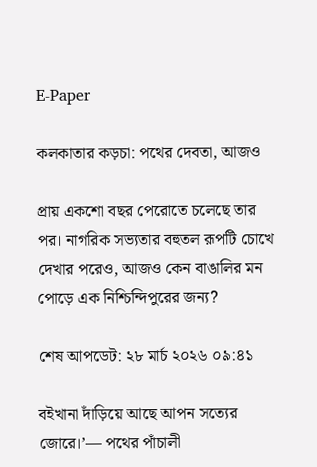E-Paper

কলকাতার কড়চা: পথের দেবতা, আজও

প্রায় একশো বছর পেরোতে চলেছে তার পর। নাগরিক সভ্যতার বহুতল রূপটি চোখে দেখার পরেও, আজও কেন বাঙালির মন পোড়ে এক নিশ্চিন্দিপুরের জন্য?

শেষ আপডেট: ২৮ মার্চ ২০২৬ ০৯:৪১

বইখানা দাঁড়িয়ে আছে আপন সত্যের জোরে।’— পথের পাঁচালী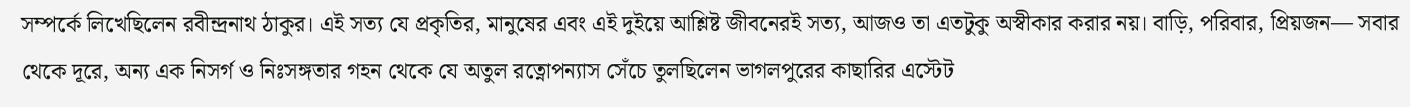সম্পর্কে লিখেছিলেন রবীন্দ্রনাথ ঠাকুর। এই সত্য যে প্রকৃতির, মানুষের এবং এই দুইয়ে আশ্লিষ্ট জীবনেরই সত্য, আজও তা এতটুকু অস্বীকার করার নয়। বাড়ি, পরিবার, প্রিয়জন— সবার থেকে দূরে, অন্য এক নিসর্গ ও নিঃসঙ্গতার গহন থেকে যে অতুল রত্নোপন্যাস সেঁচে তুলছিলেন ভাগলপুরের কাছারির এস্টেট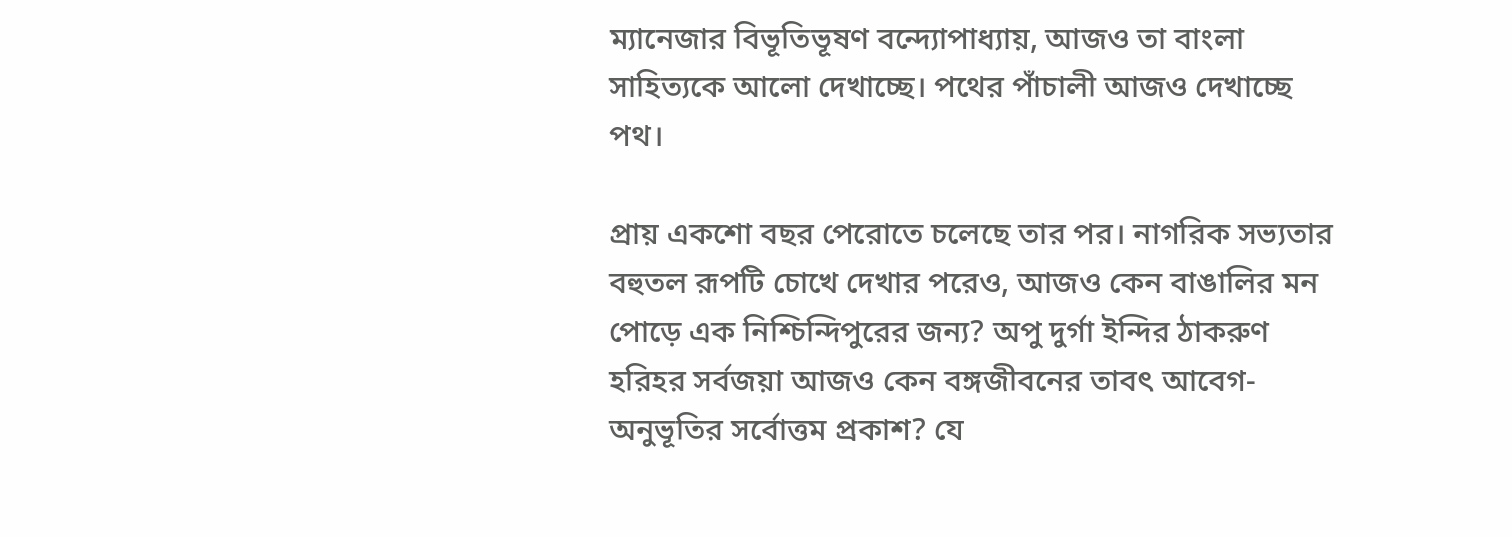ম্যানেজার বিভূতিভূষণ বন্দ্যোপাধ্যায়, আজও তা বাংলা সাহিত্যকে আলো দেখাচ্ছে। পথের পাঁচালী আজও দেখাচ্ছে পথ।

প্রায় একশো বছর পেরোতে চলেছে তার পর। নাগরিক সভ্যতার বহুতল রূপটি চোখে দেখার পরেও, আজও কেন বাঙালির মন পোড়ে এক নিশ্চিন্দিপুরের জন্য? অপু দুর্গা ইন্দির ঠাকরুণ হরিহর সর্বজয়া আজও কেন বঙ্গজীবনের তাবৎ আবেগ-অনুভূতির সর্বোত্তম প্রকাশ? যে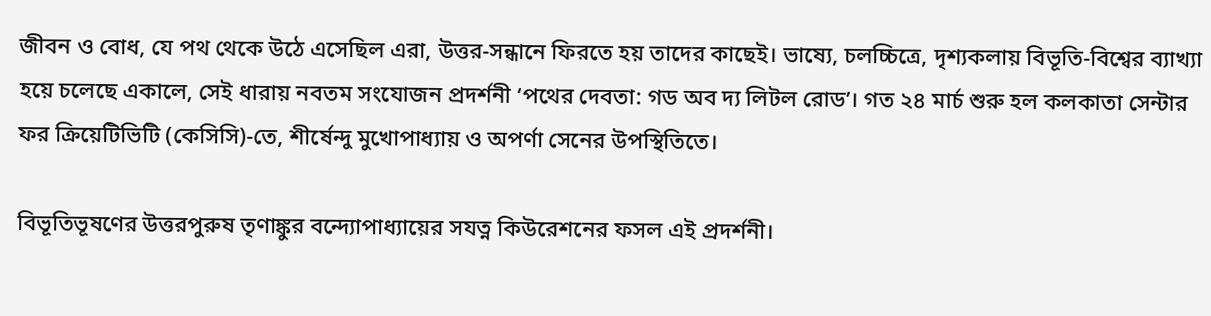জীবন ও বোধ, যে পথ থেকে উঠে এসেছিল এরা, উত্তর-সন্ধানে ফিরতে হয় তাদের কাছেই। ভাষ্যে, চলচ্চিত্রে, দৃশ্যকলায় বিভূতি-বিশ্বের ব্যাখ্যা হয়ে চলেছে একালে, সেই ধারায় নবতম সংযোজন প্রদর্শনী ‘পথের দেবতা: গড অব দ্য লিটল রোড’। গত ২৪ মার্চ শুরু হল কলকাতা সেন্টার ফর ক্রিয়েটিভিটি (কেসিসি)-তে, শীর্ষেন্দু মুখোপাধ্যায় ও অপর্ণা সেনের উপস্থিতিতে।

বিভূতিভূষণের উত্তরপুরুষ তৃণাঙ্কুর বন্দ্যোপাধ্যায়ের সযত্ন কিউরেশনের ফসল এই প্রদর্শনী।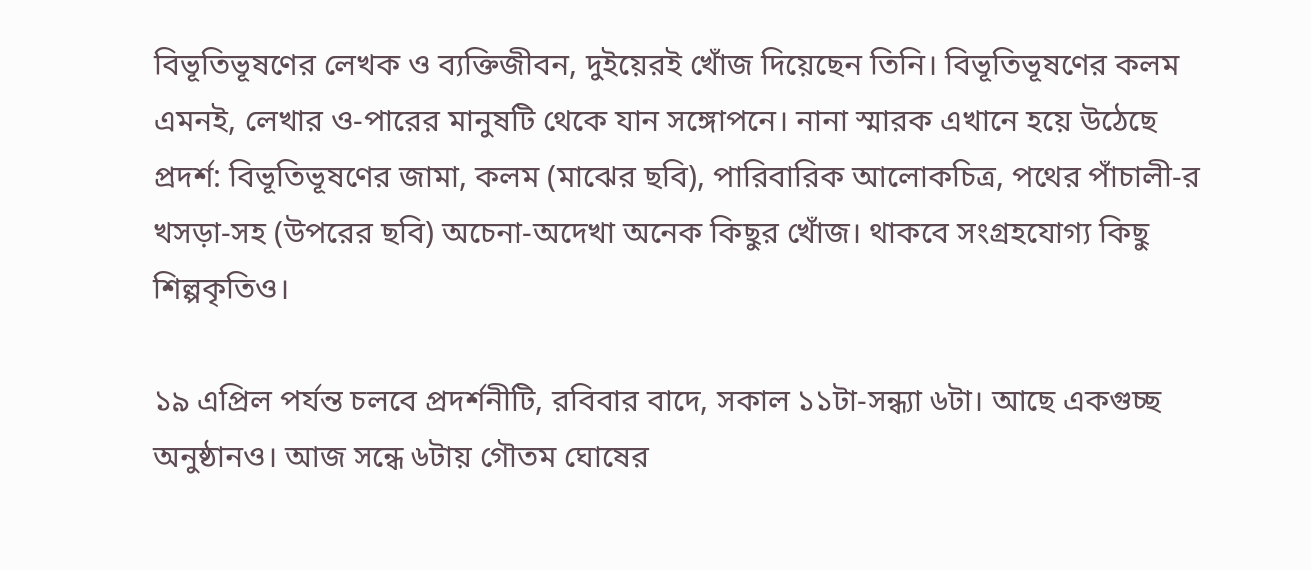বিভূতিভূষণের লেখক ও ব্যক্তিজীবন, দুইয়েরই খোঁজ দিয়েছেন তিনি। বিভূতিভূষণের কলম এমনই, লেখার ও-পারের মানুষটি থেকে যান সঙ্গোপনে। নানা স্মারক এখানে হয়ে উঠেছে প্রদর্শ: বিভূতিভূষণের জামা, কলম (মাঝের ছবি), পারিবারিক আলোকচিত্র, পথের পাঁচালী-র খসড়া-সহ (উপরের ছবি) অচেনা-অদেখা অনেক কিছুর খোঁজ। থাকবে সংগ্রহযোগ্য কিছু শিল্পকৃতিও।

১৯ এপ্রিল পর্যন্ত চলবে প্রদর্শনীটি, রবিবার বাদে, সকাল ১১টা-সন্ধ্যা ৬টা। আছে একগুচ্ছ অনুষ্ঠানও। আজ সন্ধে ৬টায় গৌতম ঘোষের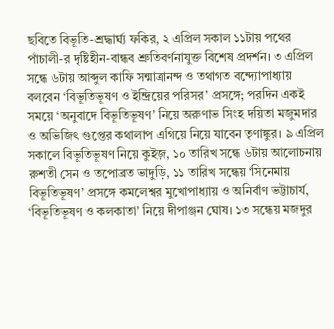ছবিতে বিভূতি-শ্রদ্ধার্ঘ্য ফকির, ২ এপ্রিল সকাল ১১টায় পথের পাঁচালী-র দৃষ্টিহীন-বান্ধব শ্রুতিবর্ণনাযুক্ত বিশেষ প্রদর্শন। ৩ এপ্রিল সন্ধে ৬টায় আব্দুল কাফি সন্মাত্রানন্দ ও তথাগত বন্দ্যোপাধ্যায় বলবেন ‘বিভূতিভূষণ ও ইন্দ্রিয়ের পরিসর’ প্রসঙ্গে; পরদিন একই সময়ে ‘অনুবাদে বিভূতিভূষণ’ নিয়ে অরুণাভ সিংহ দয়িতা মজুমদার ও অভিজিৎ গুপ্তের কথালাপ এগিয়ে নিয়ে যাবেন তৃণাঙ্কুর। ৯ এপ্রিল সকালে বিভূতিভূষণ নিয়ে কুইজ়, ১০ তারিখ সন্ধে ৬টায় আলোচনায় রুশতী সেন ও তপোব্রত ভাদুড়ি, ১১ তারিখ সন্ধেয় ‘সিনেমায় বিভূতিভূষণ’ প্রসঙ্গে কমলেশ্বর মুখোপাধ্যায় ও অনির্বাণ ভট্টাচার্য, ‘বিভূতিভূষণ ও কলকাতা’ নিয়ে দীপাঞ্জন ঘোষ। ১৩ সন্ধেয় মজদুর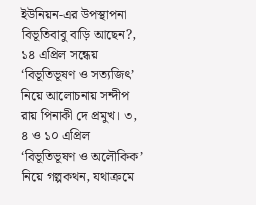ইউনিয়ন-এর উপস্থাপনা বিভূতিবাবু বাড়ি আছেন?, ১৪ এপ্রিল সন্ধেয় ‘বিভূতিভূষণ ও সত্যজিৎ’ নিয়ে আলোচনায় সন্দীপ রায় পিনাকী দে প্রমুখ। ৩, ৪ ও ১০ এপ্রিল ‘বিভূতিভূষণ ও অলৌকিক’ নিয়ে গল্পকথন, যথাক্রমে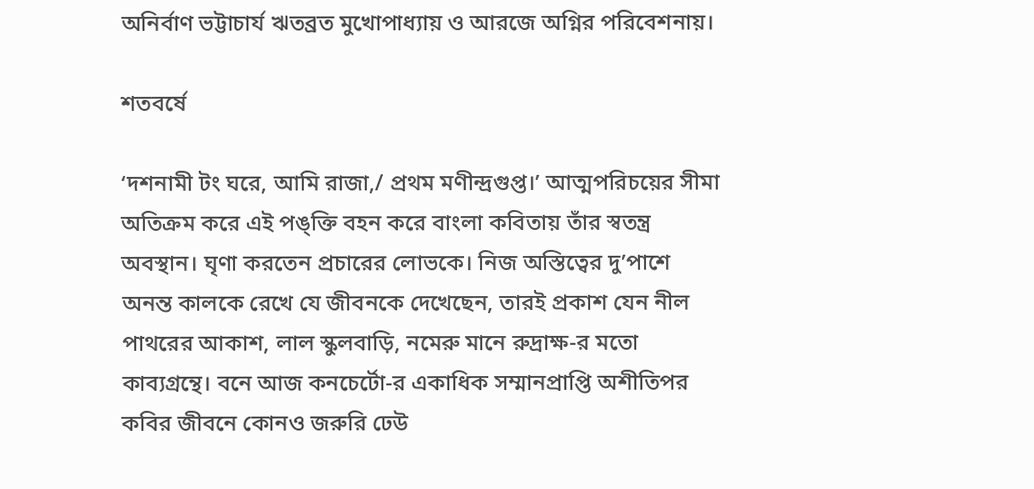অনির্বাণ ভট্টাচার্য ঋতব্রত মুখোপাধ্যায় ও আরজে অগ্নির পরিবেশনায়।

শতবর্ষে

‘দশনামী টং ঘরে, আমি রাজা,/ প্রথম মণীন্দ্রগুপ্ত।’ আত্মপরিচয়ের সীমা অতিক্রম করে এই পঙ্‌ক্তি বহন করে বাংলা কবিতায় তাঁর স্বতন্ত্র অবস্থান। ঘৃণা করতেন প্রচারের লোভকে। নিজ অস্তিত্বের দু’পাশে অনন্ত কালকে রেখে যে জীবনকে দেখেছেন, তার‌ই প্রকাশ যেন নীল পাথরের আকাশ, লাল স্কুলবাড়ি, নমেরু মানে রুদ্রাক্ষ-র মতো কাব্যগ্রন্থে। বনে আজ কনচের্টো-র একাধিক সম্মানপ্রাপ্তি অশীতিপর কবির জীবনে কোন‌ও জরুরি ঢেউ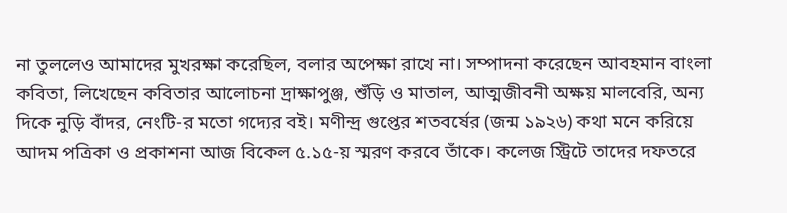না তুললেও আমাদের মুখরক্ষা করেছিল, বলার অপেক্ষা রাখে না। সম্পাদনা করেছেন আবহমান বাংলা কবিতা, লিখেছেন কবিতার আলোচনা দ্রাক্ষাপুঞ্জ, শুঁড়ি ও মাতাল, আত্মজীবনী অক্ষয় মালবেরি, অন্য দিকে নুড়ি বাঁদর, নেংটি-র মতো গদ্যের ব‌ই। মণীন্দ্র গুপ্তের শতবর্ষের (জন্ম ১৯২৬) কথা মনে করিয়ে আদম পত্রিকা ও প্রকাশনা আজ বিকেল ৫.১৫-য় স্মরণ করবে তাঁকে। কলেজ স্ট্রিটে তাদের দফতরে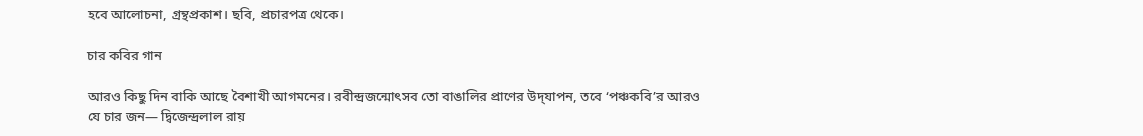হবে আলোচনা, গ্রন্থপ্রকাশ। ছবি, প্রচারপত্র থেকে।

চার কবির গান

আরও কিছু দিন বাকি আছে বৈশাখী আগমনের। রবীন্দ্রজন্মোৎসব তো বাঙালির প্রাণের উদ্‌যাপন, তবে ‘পঞ্চকবি’র আরও যে চার জন— দ্বিজেন্দ্রলাল রায়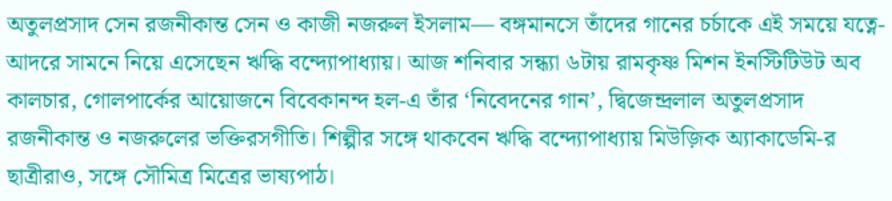অতুলপ্রসাদ সেন রজনীকান্ত সেন ও কাজী নজরুল ইসলাম— বঙ্গমানসে তাঁদের গানের চর্চাকে এই সময়ে যত্নে-আদরে সামনে নিয়ে এসেছেন ঋদ্ধি বন্দ্যোপাধ্যায়। আজ শনিবার সন্ধ্যা ৬টায় রামকৃষ্ণ মিশন ইনস্টিটিউট অব কালচার, গোলপার্কের আয়োজনে বিবেকানন্দ হল-এ তাঁর ‘নিবেদনের গান’, দ্বিজেন্দ্রলাল অতুলপ্রসাদ রজনীকান্ত ও নজরুলের ভক্তিরসগীতি। শিল্পীর সঙ্গে থাকবেন ঋদ্ধি বন্দ্যোপাধ্যায় মিউজ়িক অ্যাকাডেমি-র ছাত্রীরাও, সঙ্গে সৌমিত্র মিত্রের ভাষ্যপাঠ।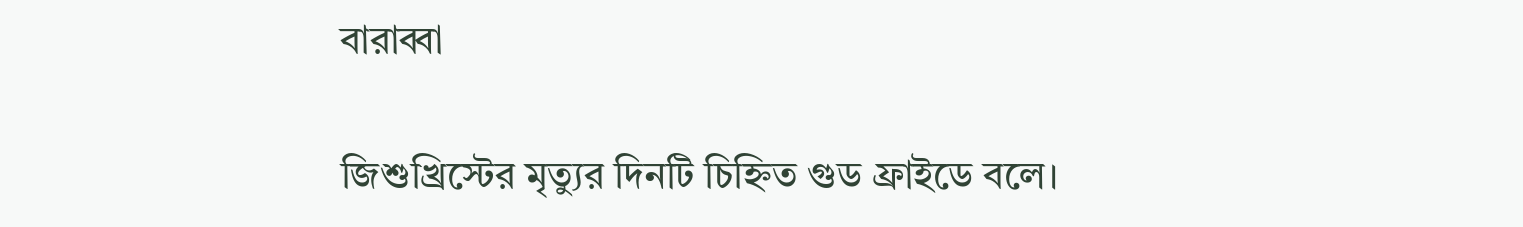বারাব্বা

জিশুখ্রিস্টের মৃত্যুর দিনটি চিহ্নিত গুড ফ্রাইডে বলে।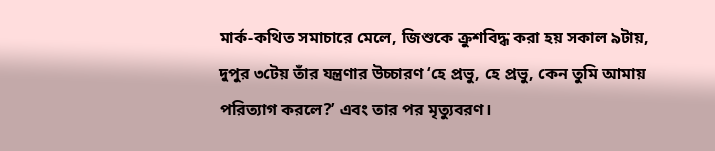মার্ক-কথিত সমাচারে মেলে, জিশুকে ক্রুশবিদ্ধ করা হয় সকাল ৯টায়, দুপুর ৩টেয় তাঁর যন্ত্রণার উচ্চারণ ‘হে প্রভু, হে প্রভু, কেন তুমি আমায় পরিত্যাগ করলে?’ এবং তার পর মৃত্যুবরণ।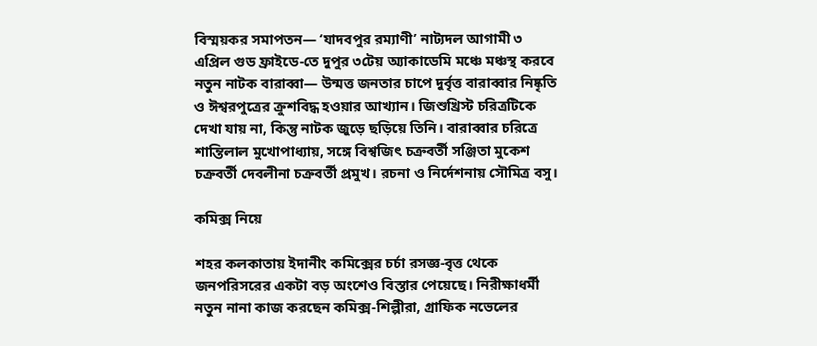বিস্ময়কর সমাপতন— ‘যাদবপুর রম্যাণী’ নাট্যদল আগামী ৩ এপ্রিল গুড ফ্রাইডে-তে দুপুর ৩টেয় অ্যাকাডেমি মঞ্চে মঞ্চস্থ করবে নতুন নাটক বারাব্বা— উন্মত্ত জনতার চাপে দুর্বৃত্ত বারাব্বার নিষ্কৃতি ও ঈশ্বরপুত্রের ক্রুশবিদ্ধ হওয়ার আখ্যান। জিশুখ্রিস্ট চরিত্রটিকে দেখা যায় না, কিন্তু নাটক জুড়ে ছড়িয়ে তিনি। বারাব্বার চরিত্রে শান্তিলাল মুখোপাধ্যায়, সঙ্গে বিশ্বজিৎ চক্রবর্তী সঞ্জিতা মুকেশ চক্রবর্তী দেবলীনা চক্রবর্তী প্রমুখ। রচনা ও নির্দেশনায় সৌমিত্র বসু।

কমিক্স নিয়ে

শহর কলকাতায় ইদানীং কমিক্সের চর্চা রসজ্ঞ-বৃত্ত থেকে জনপরিসরের একটা বড় অংশেও বিস্তার পেয়েছে। নিরীক্ষাধর্মী নতুন নানা কাজ করছেন কমিক্স-শিল্পীরা, গ্রাফিক নভেলের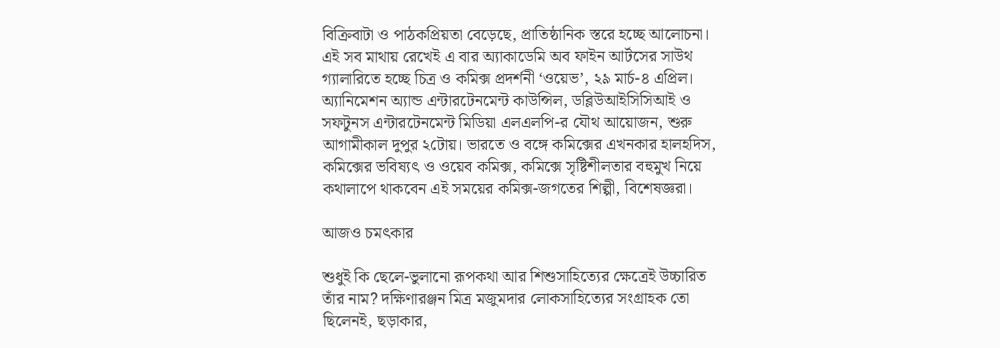বিক্রিবাটা ও পাঠকপ্রিয়তা বেড়েছে, প্রাতিষ্ঠানিক স্তরে হচ্ছে আলোচনা। এই সব মাথায় রেখেই এ বার অ্যাকাডেমি অব ফাইন আর্টসের সাউথ গ্যালারিতে হচ্ছে চিত্র ও কমিক্স প্রদর্শনী ‘ওয়েভ’, ২৯ মার্চ-৪ এপ্রিল। অ্যানিমেশন অ্যান্ড এন্টারটেনমেন্ট কাউন্সিল, ডব্লিউআইসিসিআই ও সফটুনস এন্টারটেনমেন্ট মিডিয়া এলএলপি-র যৌথ আয়োজন, শুরু আগামীকাল দুপুর ২টোয়। ভারতে ও বঙ্গে কমিক্সের এখনকার হালহদিস, কমিক্সের ভবিষ্যৎ ও ওয়েব কমিক্স, কমিক্সে সৃষ্টিশীলতার বহুমুখ নিয়ে কথালাপে থাকবেন এই সময়ের কমিক্স-জগতের শিল্পী, বিশেষজ্ঞরা।

আজও চমৎকার

শুধুই কি ছেলে-ভুলানো রূপকথা আর শিশুসাহিত্যের ক্ষেত্রেই উচ্চারিত তাঁর নাম? দক্ষিণারঞ্জন মিত্র মজুমদার লোকসাহিত্যের সংগ্রাহক তো ছিলেনই, ছড়াকার,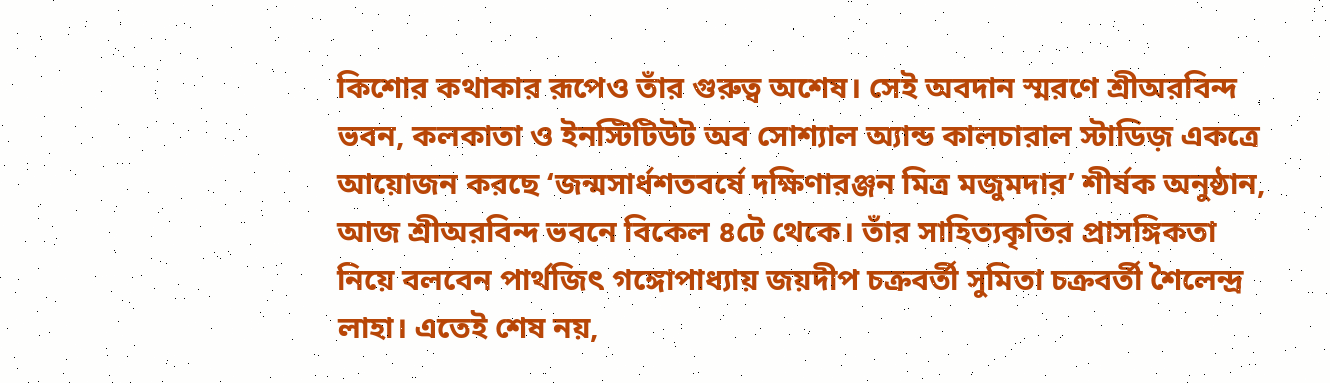কিশোর কথাকার রূপেও তাঁর গুরুত্ব অশেষ। সেই অবদান স্মরণে শ্রীঅরবিন্দ ভবন, কলকাতা ও ইনস্টিটিউট অব সোশ্যাল অ্যান্ড কালচারাল স্টাডিজ় একত্রে আয়োজন করছে ‘জন্মসার্ধশতবর্ষে দক্ষিণারঞ্জন মিত্র মজুমদার’ শীর্ষক অনুষ্ঠান, আজ শ্রীঅরবিন্দ ভবনে বিকেল ৪টে থেকে। তাঁর সাহিত্যকৃতির প্রাসঙ্গিকতা নিয়ে বলবেন পার্থজিৎ গঙ্গোপাধ্যায় জয়দীপ চক্রবর্তী সুমিতা চক্রবর্তী শৈলেন্দ্র লাহা। এতেই শেষ নয়,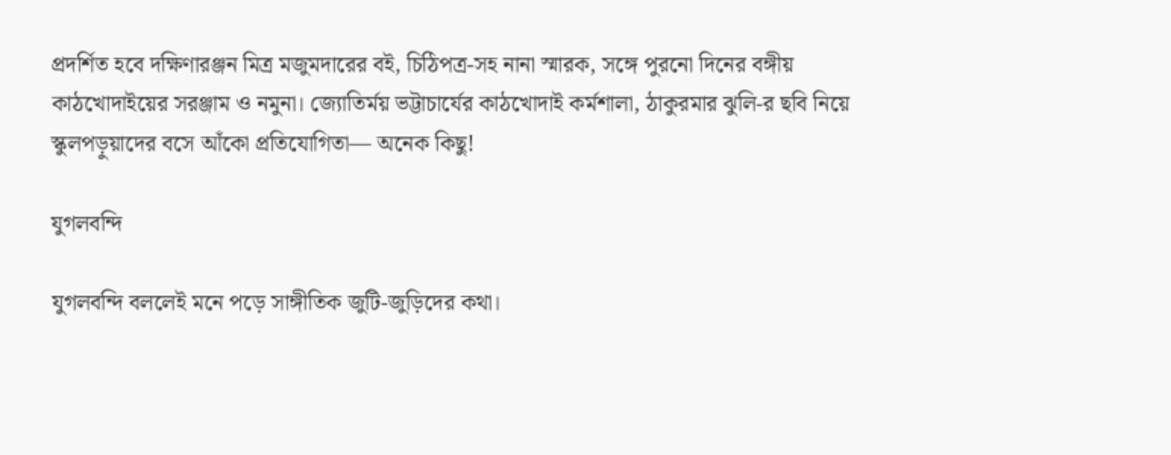প্রদর্শিত হবে দক্ষিণারঞ্জন মিত্র মজুমদারের বই, চিঠিপত্র-সহ নানা স্মারক, সঙ্গে পুরনো দিনের বঙ্গীয় কাঠখোদাইয়ের সরঞ্জাম ও নমুনা। জ্যোতির্ময় ভট্টাচার্যের কাঠখোদাই কর্মশালা, ঠাকুরমার ঝুলি-র ছবি নিয়ে স্কুলপড়ুয়াদের বসে আঁকো প্রতিযোগিতা— অনেক কিছু!

যুগলবন্দি

যুগলবন্দি বললেই মনে পড়ে সাঙ্গীতিক জুটি-জুড়িদের কথা।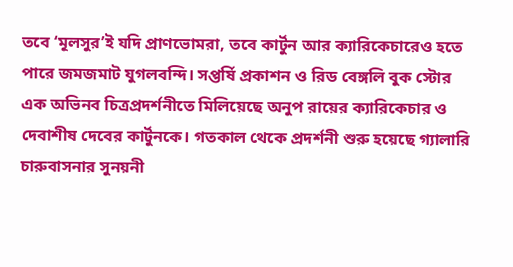তবে ‘মূলসুর’ই যদি প্রাণভোমরা, তবে কার্টুন আর ক্যারিকেচারেও হতে পারে জমজমাট যুগলবন্দি। সপ্তর্ষি প্রকাশন ও রিড বেঙ্গলি বুক স্টোর এক অভিনব চিত্রপ্রদর্শনীতে মিলিয়েছে অনুপ রায়ের ক্যারিকেচার ও দেবাশীষ দেবের কার্টুনকে। গতকাল থেকে প্রদর্শনী শুরু হয়েছে গ্যালারি চারুবাসনার সুনয়নী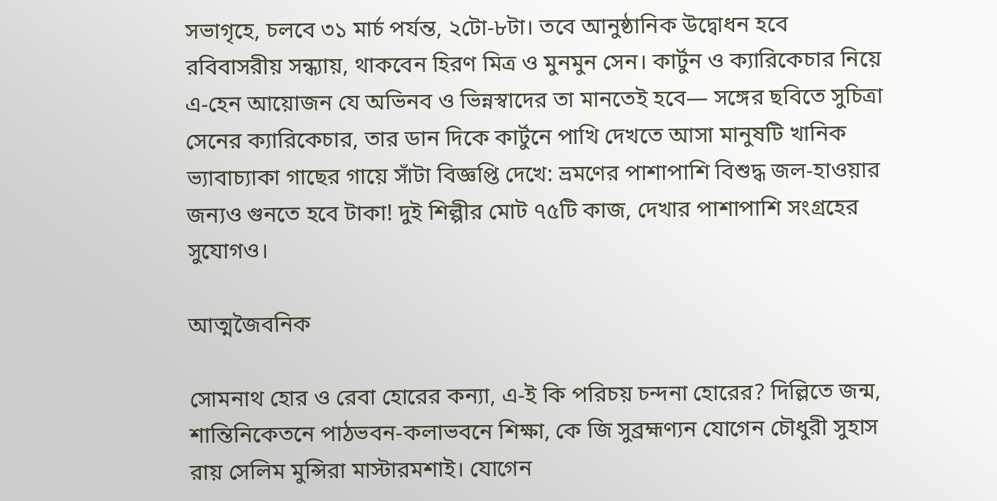সভাগৃহে, চলবে ৩১ মার্চ পর্যন্ত, ২টো-৮টা। তবে আনুষ্ঠানিক উদ্বোধন হবে রবিবাসরীয় সন্ধ্যায়, থাকবেন হিরণ মিত্র ও মুনমুন সেন। কার্টুন ও ক্যারিকেচার নিয়ে এ-হেন আয়োজন যে অভিনব ও ভিন্নস্বাদের তা মানতেই হবে— সঙ্গের ছবিতে সুচিত্রা সেনের ক্যারিকেচার, তার ডান দিকে কার্টুনে পাখি দেখতে আসা মানুষটি খানিক ভ্যাবাচ্যাকা গাছের গায়ে সাঁটা বিজ্ঞপ্তি দেখে: ভ্রমণের পাশাপাশি বিশুদ্ধ জল-হাওয়ার জন্যও গুনতে হবে টাকা! দুই শিল্পীর মোট ৭৫টি কাজ, দেখার পাশাপাশি সংগ্রহের সুযোগও।

আত্মজৈবনিক

সোমনাথ হোর ও রেবা হোরের কন্যা, এ-ই কি পরিচয় চন্দনা হোরের? দিল্লিতে জন্ম, শান্তিনিকেতনে পাঠভবন-কলাভবনে শিক্ষা, কে জি সুব্রহ্মণ্যন যোগেন চৌধুরী সুহাস রায় সেলিম মুন্সিরা মাস্টারমশাই। যোগেন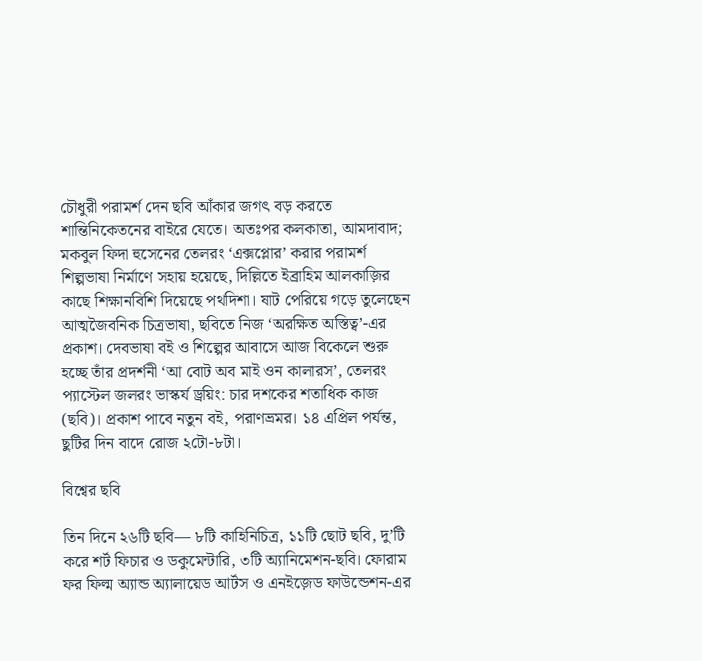চৌধুরী পরামর্শ দেন ছবি আঁকার জগৎ বড় করতে শান্তিনিকেতনের বাইরে যেতে। অতঃপর কলকাতা, আমদাবাদ; মকবুল ফিদা হুসেনের তেলরং ‘এক্সপ্লোর’ করার পরামর্শ শিল্পভাষা নির্মাণে সহায় হয়েছে, দিল্লিতে ইব্রাহিম আলকাজ়ির কাছে শিক্ষানবিশি দিয়েছে পথদিশা। ষাট পেরিয়ে গড়ে তুলেছেন আত্মজৈবনিক চিত্রভাষা, ছবিতে নিজ ‘অরক্ষিত অস্তিত্ব’-এর প্রকাশ। দেবভাষা বই ও শিল্পের আবাসে আজ বিকেলে শুরু হচ্ছে তাঁর প্রদর্শনী ‘আ বোট অব মাই ওন কালারস’, তেলরং প্যাস্টেল জলরং ভাস্কর্য ড্রয়িং: চার দশকের শতাধিক কাজ (ছবি)। প্রকাশ পাবে নতুন বই, পরাণভ্রমর। ১৪ এপ্রিল পর্যন্ত, ছুটির দিন বাদে রোজ ২টো-৮টা।

বিশ্বের ছবি

তিন দিনে ২৬টি ছবি— ৮টি কাহিনিচিত্র, ১১টি ছোট ছবি, দু’টি করে শর্ট ফিচার ও ডকুমেন্টারি, ৩টি অ্যানিমেশন-ছবি। ফোরাম ফর ফিল্ম অ্যান্ড অ্যালায়েড আর্টস ও এনইজ়েড ফাউন্ডেশন-এর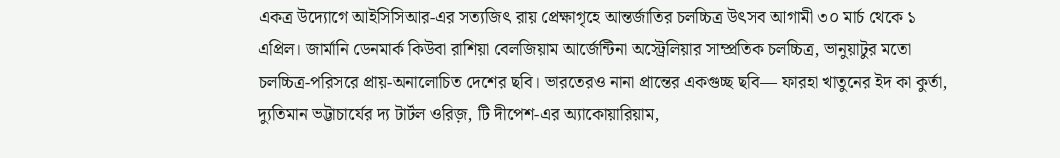একত্র উদ্যোগে আইসিসিআর-এর সত্যজিৎ রায় প্রেক্ষাগৃহে আন্তর্জাতির চলচ্চিত্র উৎসব আগামী ৩০ মার্চ থেকে ১ এপ্রিল। জার্মানি ডেনমার্ক কিউবা রাশিয়া বেলজিয়াম আর্জেন্টিনা অস্ট্রেলিয়ার সাম্প্রতিক চলচ্চিত্র, ভানুয়াটুর মতো চলচ্চিত্র-পরিসরে প্রায়-অনালোচিত দেশের ছবি। ভারতেরও নানা প্রান্তের একগুচ্ছ ছবি— ফারহা খাতুনের ইদ কা কুর্তা, দ্যুতিমান ভট্টাচার্যের দ্য টার্টল ওরিজ়, টি দীপেশ-এর অ্যাকোয়ারিয়াম,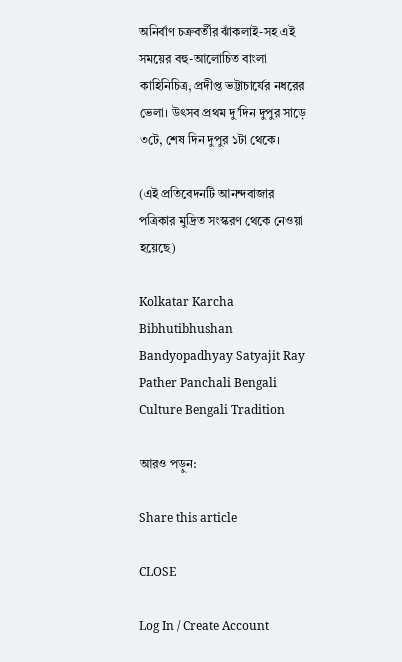অনির্বাণ চক্রবর্তীর ঝাঁকলাই-সহ এই সময়ের বহু-আলোচিত বাংলা কাহিনিচিত্র, প্রদীপ্ত ভট্টাচার্যের নধরের ভেলা। উৎসব প্রথম দু’দিন দুপুর সাড়ে ৩টে, শেষ দিন দুপুর ১টা থেকে।

(এই প্রতিবেদনটি আনন্দবাজার পত্রিকার মুদ্রিত সংস্করণ থেকে নেওয়া হয়েছে)

Kolkatar Karcha Bibhutibhushan Bandyopadhyay Satyajit Ray Pather Panchali Bengali Culture Bengali Tradition

আরও পড়ুন:

Share this article

CLOSE

Log In / Create Account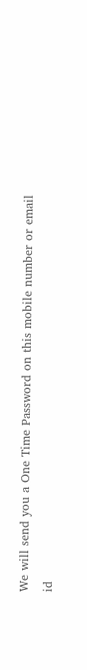We will send you a One Time Password on this mobile number or email id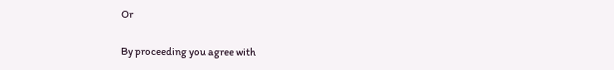Or

By proceeding you agree with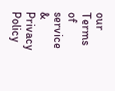our Terms of service & Privacy Policy